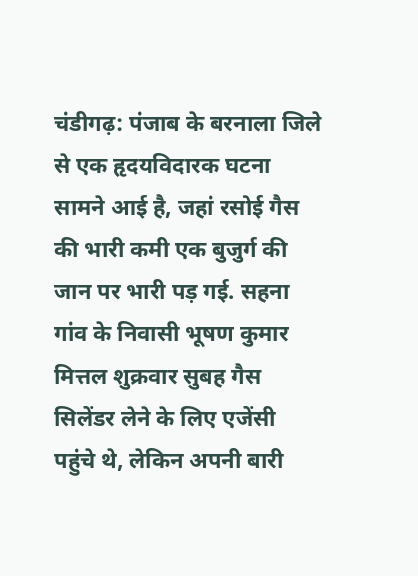चंडीगढ़: पंजाब के बरनाला जिले से एक हृदयविदारक घटना सामने आई है, जहां रसोई गैस की भारी कमी एक बुजुर्ग की जान पर भारी पड़ गई. सहना गांव के निवासी भूषण कुमार मित्तल शुक्रवार सुबह गैस सिलेंडर लेने के लिए एजेंसी पहुंचे थे, लेकिन अपनी बारी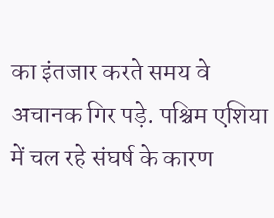का इंतजार करते समय वे अचानक गिर पड़े. पश्चिम एशिया में चल रहे संघर्ष के कारण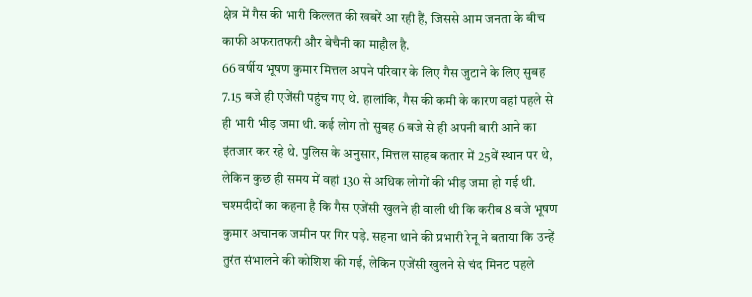क्षेत्र में गैस की भारी किल्लत की खबरें आ रही हैं, जिससे आम जनता के बीच काफी अफरातफरी और बेचैनी का माहौल है.
66 वर्षीय भूषण कुमार मित्तल अपने परिवार के लिए गैस जुटाने के लिए सुबह 7.15 बजे ही एजेंसी पहुंच गए थे. हालांकि, गैस की कमी के कारण वहां पहले से ही भारी भीड़ जमा थी. कई लोग तो सुबह 6 बजे से ही अपनी बारी आने का इंतजार कर रहे थे. पुलिस के अनुसार, मित्तल साहब कतार में 25वें स्थान पर थे, लेकिन कुछ ही समय में वहां 130 से अधिक लोगों की भीड़ जमा हो गई थी.
चश्मदीदों का कहना है कि गैस एजेंसी खुलने ही वाली थी कि करीब 8 बजे भूषण कुमार अचानक जमीन पर गिर पड़े. सहना थाने की प्रभारी रेनू ने बताया कि उन्हें तुरंत संभालने की कोशिश की गई, लेकिन एजेंसी खुलने से चंद मिनट पहले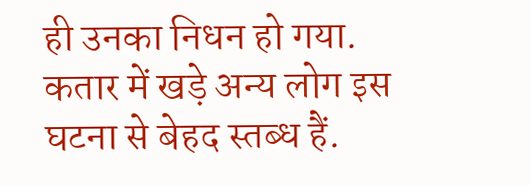ही उनका निधन हो गया. कतार में खड़े अन्य लोग इस घटना से बेहद स्तब्ध हैं.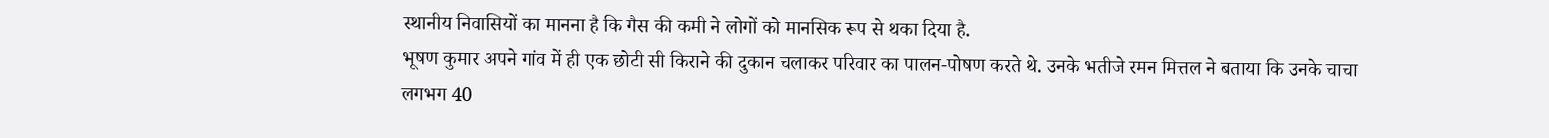स्थानीय निवासियों का मानना है कि गैस की कमी ने लोगों को मानसिक रूप से थका दिया है.
भूषण कुमार अपने गांव में ही एक छोटी सी किराने की दुकान चलाकर परिवार का पालन-पोषण करते थे. उनके भतीजे रमन मित्तल ने बताया कि उनके चाचा लगभग 40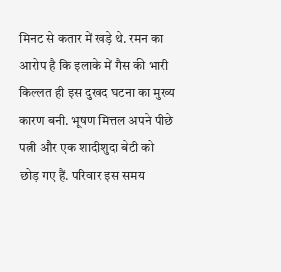मिनट से कतार में खड़े थे. रमन का आरोप है कि इलाके में गैस की भारी किल्लत ही इस दुखद घटना का मुख्य कारण बनी. भूषण मित्तल अपने पीछे पत्नी और एक शादीशुदा बेटी को छोड़ गए हैं. परिवार इस समय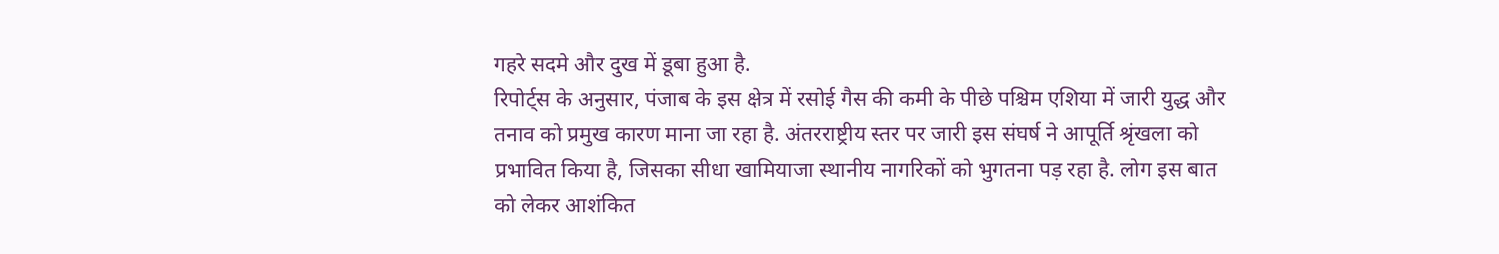गहरे सदमे और दुख में डूबा हुआ है.
रिपोर्ट्स के अनुसार, पंजाब के इस क्षेत्र में रसोई गैस की कमी के पीछे पश्चिम एशिया में जारी युद्ध और तनाव को प्रमुख कारण माना जा रहा है. अंतरराष्ट्रीय स्तर पर जारी इस संघर्ष ने आपूर्ति श्रृंखला को प्रभावित किया है, जिसका सीधा खामियाजा स्थानीय नागरिकों को भुगतना पड़ रहा है. लोग इस बात को लेकर आशंकित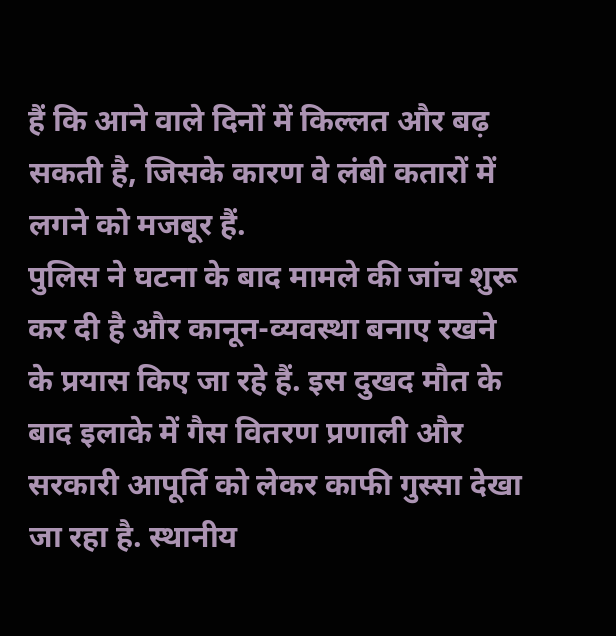हैं कि आने वाले दिनों में किल्लत और बढ़ सकती है, जिसके कारण वे लंबी कतारों में लगने को मजबूर हैं.
पुलिस ने घटना के बाद मामले की जांच शुरू कर दी है और कानून-व्यवस्था बनाए रखने के प्रयास किए जा रहे हैं. इस दुखद मौत के बाद इलाके में गैस वितरण प्रणाली और सरकारी आपूर्ति को लेकर काफी गुस्सा देखा जा रहा है. स्थानीय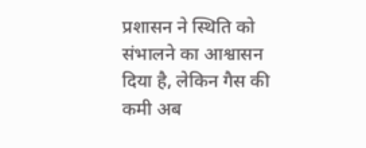प्रशासन ने स्थिति को संभालने का आश्वासन दिया है, लेकिन गैस की कमी अब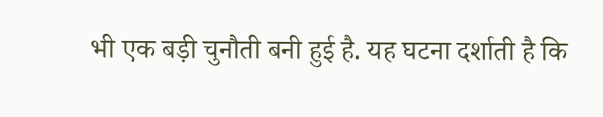भी एक बड़ी चुनौती बनी हुई है. यह घटना दर्शाती है कि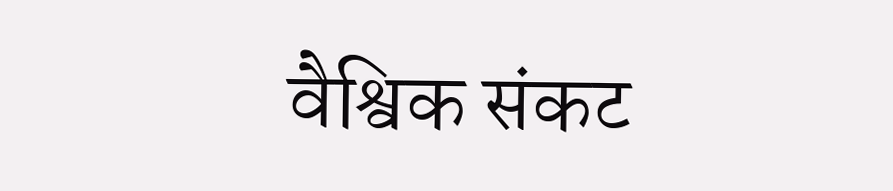वैश्विक संकट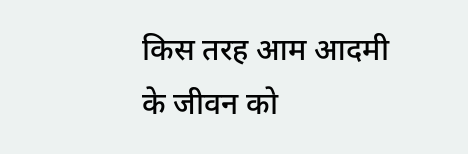किस तरह आम आदमी के जीवन को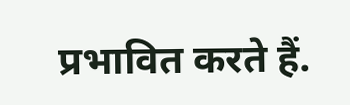प्रभावित करते हैं.